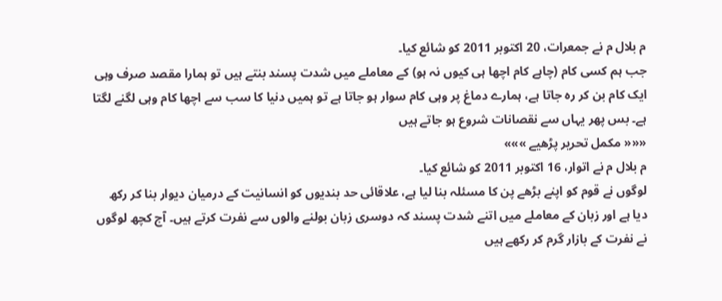م بلال م نے جمعرات، 20 اکتوبر 2011 کو شائع کیا۔
جب ہم کسی کام (چاہے کام اچھا ہی کیوں نہ ہو) کے معاملے میں شدت پسند بنتے ہیں تو ہمارا مقصد صرف وہی ایک کام بن کر رہ جاتا ہے، ہمارے دماغ پر وہی کام سوار ہو جاتا ہے تو ہمیں دنیا کا سب سے اچھا کام وہی لگنے لگتا ہے۔ بس پھر یہاں سے نقصانات شروع ہو جاتے ہیں
««« مکمل تحریر پڑھیے »»»
م بلال م نے اتوار، 16 اکتوبر 2011 کو شائع کیا۔
لوگوں نے قوم کو اپنے بڑھے پن کا مسئلہ بنا لیا ہے، علاقائی حد بندیوں کو انسانیت کے درمیان دیوار بنا کر رکھ دیا ہے اور زبان کے معاملے میں اتنے شدت پسند کہ دوسری زبان بولنے والوں سے نفرت کرتے ہیں۔ آج کچھ لوگوں نے نفرت کے بازار گرم کر رکھے ہیں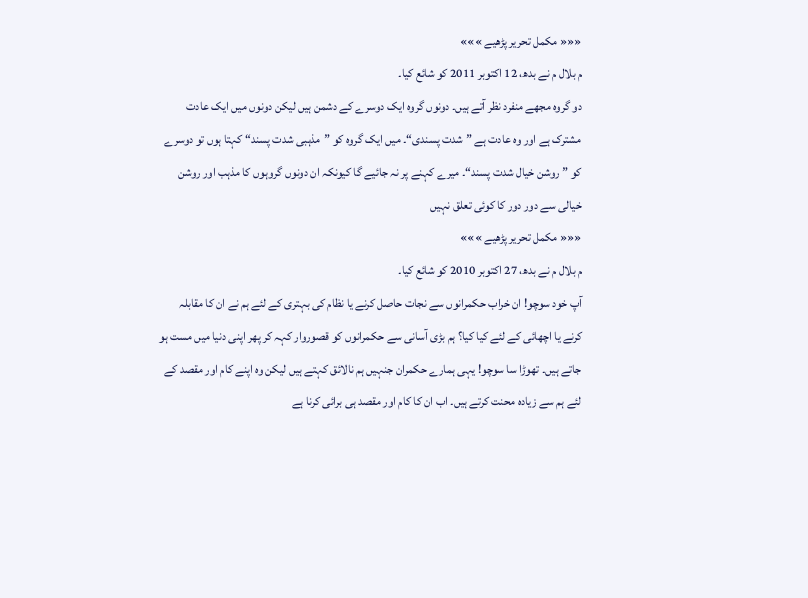««« مکمل تحریر پڑھیے »»»
م بلال م نے بدھ، 12 اکتوبر 2011 کو شائع کیا۔
دو گروہ مجھے منفرد نظر آتے ہیں۔ دونوں گروہ ایک دوسرے کے دشمن ہیں لیکن دونوں میں ایک عادت مشترک ہے اور وہ عادت ہے ”شدت پسندی“۔ میں ایک گروہ کو ”مذہبی شدت پسند“ کہتا ہوں تو دوسرے کو ”روشن خیال شدت پسند“۔ میرے کہنے پر نہ جائیے گا کیونکہ ان دونوں گروہوں کا مذہب اور روشن خیالی سے دور دور کا کوئی تعلق نہیں
««« مکمل تحریر پڑھیے »»»
م بلال م نے بدھ، 27 اکتوبر 2010 کو شائع کیا۔
آپ خود سوچو! ان خراب حکمرانوں سے نجات حاصل کرنے یا نظام کی بہتری کے لئے ہم نے ان کا مقابلہ کرنے یا اچھائی کے لئے کیا کیا؟ ہم بڑی آسانی سے حکمرانوں کو قصوروار کہہ کر پھر اپنی دنیا میں مست ہو جاتے ہیں۔ تھوڑا سا سوچو! یہی ہمارے حکمران جنہیں ہم نالائق کہتے ہیں لیکن وہ اپنے کام اور مقصد کے لئے ہم سے زیادہ محنت کرتے ہیں۔ اب ان کا کام اور مقصد ہی برائی کرنا ہے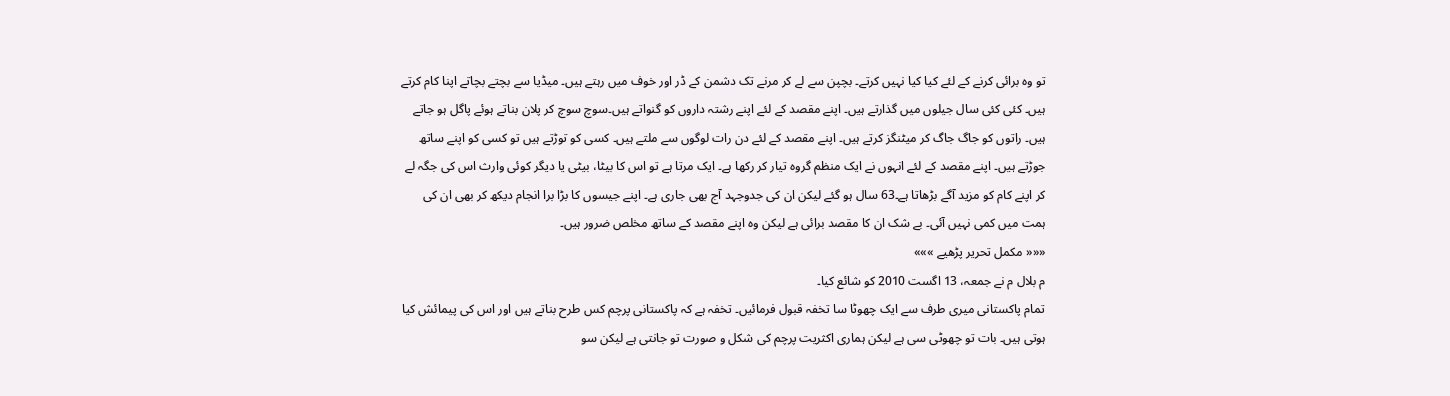تو وہ برائی کرنے کے لئے کیا کیا نہیں کرتے۔ بچپن سے لے کر مرنے تک دشمن کے ڈر اور خوف میں رہتے ہیں۔ میڈیا سے بچتے بچاتے اپنا کام کرتے ہیں۔ کئی کئی سال جیلوں میں گذارتے ہیں۔ اپنے مقصد کے لئے اپنے رشتہ داروں کو گنواتے ہیں۔سوچ سوچ کر پلان بناتے ہوئے پاگل ہو جاتے ہیں۔ راتوں کو جاگ جاگ کر میٹنگز کرتے ہیں۔ اپنے مقصد کے لئے دن رات لوگوں سے ملتے ہیں۔ کسی کو توڑتے ہیں تو کسی کو اپنے ساتھ جوڑتے ہیں۔ اپنے مقصد کے لئے انہوں نے ایک منظم گروہ تیار کر رکھا ہے۔ ایک مرتا ہے تو اس کا بیٹا، بیٹی یا دیگر کوئی وارث اس کی جگہ لے کر اپنے کام کو مزید آگے بڑھاتا ہے۔63 سال ہو گئے لیکن ان کی جدوجہد آج بھی جاری ہے۔ اپنے جیسوں کا بڑا برا انجام دیکھ کر بھی ان کی ہمت میں کمی نہیں آئی۔ بے شک ان کا مقصد برائی ہے لیکن وہ اپنے مقصد کے ساتھ مخلص ضرور ہیں۔
««« مکمل تحریر پڑھیے »»»
م بلال م نے جمعہ، 13 اگست 2010 کو شائع کیا۔
تمام پاکستانی میری طرف سے ایک چھوٹا سا تخفہ قبول فرمائیں۔ تخفہ ہے کہ پاکستانی پرچم کس طرح بناتے ہیں اور اس کی پیمائش کیا ہوتی ہیں۔ بات تو چھوٹی سی ہے لیکن ہماری اکثریت پرچم کی شکل و صورت تو جانتی ہے لیکن سو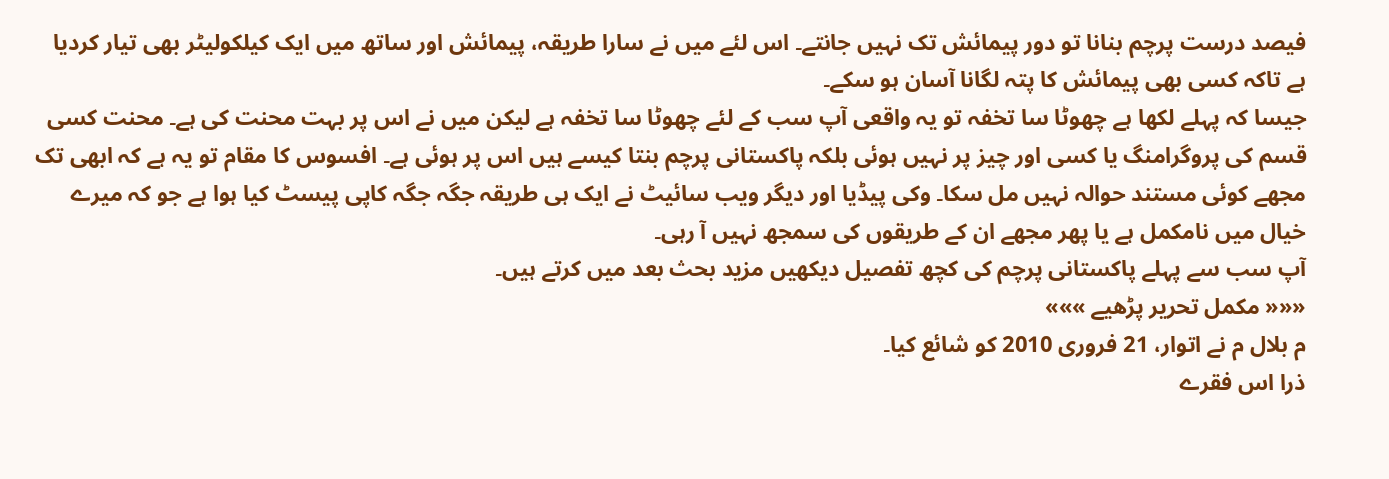فیصد درست پرچم بنانا تو دور پیمائش تک نہیں جانتے۔ اس لئے میں نے سارا طریقہ، پیمائش اور ساتھ میں ایک کیلکولیٹر بھی تیار کردیا ہے تاکہ کسی بھی پیمائش کا پتہ لگانا آسان ہو سکے۔
جیسا کہ پہلے لکھا ہے چھوٹا سا تخفہ تو یہ واقعی آپ سب کے لئے چھوٹا سا تخفہ ہے لیکن میں نے اس پر بہت محنت کی ہے۔ محنت کسی قسم کی پروگرامنگ یا کسی اور چیز پر نہیں ہوئی بلکہ پاکستانی پرچم بنتا کیسے ہیں اس پر ہوئی ہے۔ افسوس کا مقام تو یہ ہے کہ ابھی تک مجھے کوئی مستند حوالہ نہیں مل سکا۔ وکی پیڈیا اور دیگر ویب سائیٹ نے ایک ہی طریقہ جگہ جگہ کاپی پیسٹ کیا ہوا ہے جو کہ میرے خیال میں نامکمل ہے یا پھر مجھے ان کے طریقوں کی سمجھ نہیں آ رہی۔
آپ سب سے پہلے پاکستانی پرچم کی کچھ تفصیل دیکھیں مزید بحث بعد میں کرتے ہیں۔
««« مکمل تحریر پڑھیے »»»
م بلال م نے اتوار، 21 فروری 2010 کو شائع کیا۔
ذرا اس فقرے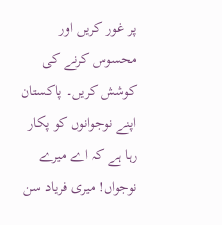پر غور کریں اور محسوس کرنے کی کوشش کریں۔ پاکستان اپنے نوجوانوں کو پکار رہا ہے کہ اے میرے نوجواں! میری فریاد سن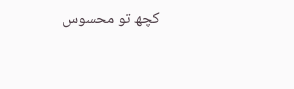کچھ تو محسوس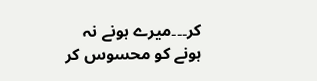کر۔۔۔میرے ہونے نہ ہونے کو محسوس کر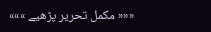««« مکمل تحریر پڑھیے »»»